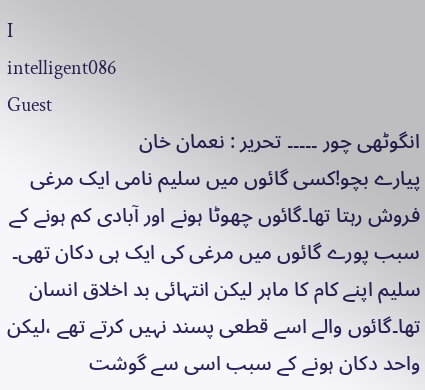I
intelligent086
Guest
انگوٹھی چور ۔۔۔۔۔ تحریر : نعمان خان
پیارے بچو!کسی گائوں میں سلیم نامی ایک مرغی فروش رہتا تھا۔گائوں چھوٹا ہونے اور آبادی کم ہونے کے سبب پورے گائوں میں مرغی کی ایک ہی دکان تھی۔
سلیم اپنے کام کا ماہر لیکن انتہائی بد اخلاق انسان تھا۔گائوں والے اسے قطعی پسند نہیں کرتے تھے ،لیکن واحد دکان ہونے کے سبب اسی سے گوشت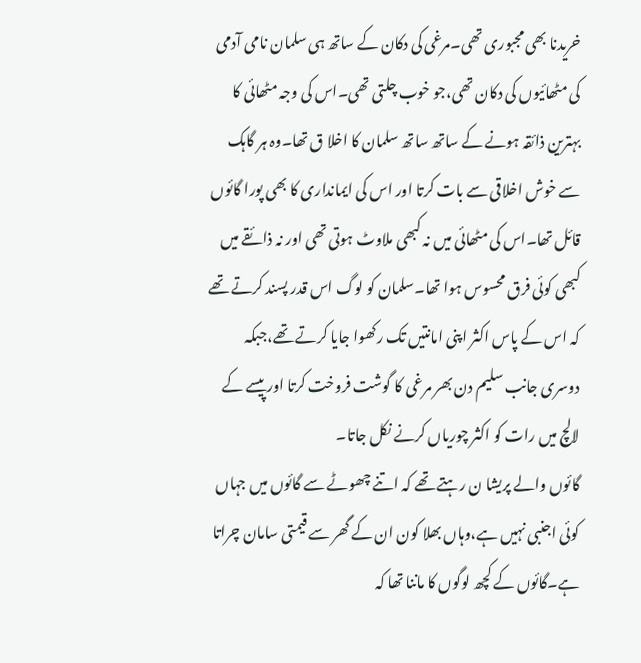خریدنا بھی مجبوری تھی۔مرغی کی دکان کے ساتھ ہی سلمان نامی آدمی کی مٹھائیوں کی دکان تھی،جو خوب چلتی تھی۔اس کی وجہ مٹھائی کا بہترین ذائقہ ہونے کے ساتھ ساتھ سلمان کا اخلا ق تھا۔وہ ہر گاہک سے خوش اخلاقی سے بات کرتا اور اس کی ایمانداری کا بھی پورا گائوں قائل تھا۔اس کی مٹھائی میں نہ کبھی ملاوٹ ہوتی تھی اور نہ ذائقے میں کبھی کوئی فرق محسوس ہوا تھا۔سلمان کو لوگ اس قدر پسند کرتے تھے کہ اس کے پاس اکثر اپنی امانتیں تک رکھوا جایا کرتے تھے،جبکہ دوسری جانب سلیم دن بھر مرغی کا گوشت فروخت کرتا اور پیسے کے لالچ میں رات کو اکثر چوریاں کرنے نکل جاتا۔
گائوں والے پریشا ن رہتے تھے کہ اتنے چھوٹے سے گائوں میں جہاں کوئی اجنبی نہیں ہے،وہاں بھلا کون ان کے گھر سے قیمتی سامان چراتا ہے۔گائوں کے کچھ لوگوں کا ماننا تھا کہ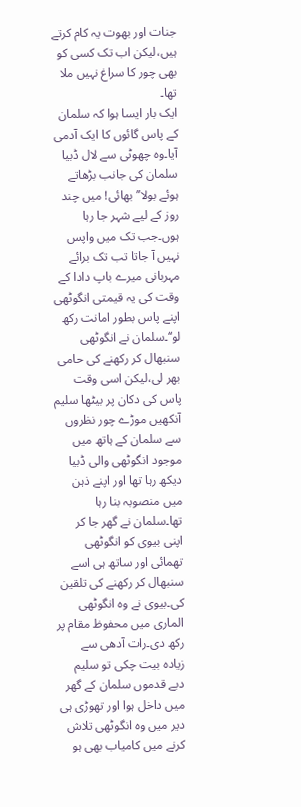جنات اور بھوت یہ کام کرتے ہیں،لیکن اب تک کسی کو بھی چور کا سراغ نہیں ملا تھا۔
ایک بار ایسا ہوا کہ سلمان کے پاس گائوں کا ایک آدمی آیا۔وہ چھوٹی سے لال ڈبیا سلمان کی جانب بڑھاتے ہوئے بولا’’بھائی! میں چند روز کے لیے شہر جا رہا ہوں۔جب تک میں واپس نہیں آ جاتا تب تک برائے مہربانی میرے باپ دادا کے وقت کی یہ قیمتی انگوٹھی اپنے پاس بطور امانت رکھ لو‘‘۔سلمان نے انگوٹھی سنبھال کر رکھنے کی حامی بھر لی،لیکن اسی وقت پاس کی دکان پر بیٹھا سلیم آنکھیں موڑے چور نظروں سے سلمان کے ہاتھ میں موجود انگوٹھی والی ڈبیا دیکھ رہا تھا اور اپنے ذہن میں منصوبہ بنا رہا تھا۔سلمان نے گھر جا کر اپنی بیوی کو انگوٹھی تھمائی اور ساتھ ہی اسے سنبھال کر رکھنے کی تلقین کی۔بیوی نے وہ انگوٹھی الماری میں محفوظ مقام پر رکھ دی۔رات آدھی سے زیادہ بیت چکی تو سلیم دبے قدموں سلمان کے گھر میں داخل ہوا اور تھوڑی ہی دیر میں وہ انگوٹھی تلاش کرنے میں کامیاب بھی ہو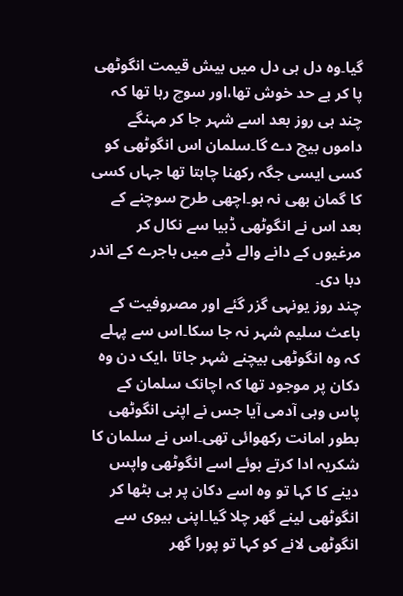گیا۔وہ دل ہی دل میں بیش قیمت انگوٹھی پا کر بے حد خوش تھا،اور سوچ رہا تھا کہ چند ہی روز بعد اسے شہر جا کر مہنگے داموں بیچ دے گا۔سلمان اس انگوٹھی کو کسی ایسی جگہ رکھنا چاہتا تھا جہاں کسی کا گمان بھی نہ ہو۔اچھی طرح سوچنے کے بعد اس نے انگوٹھی ڈبیا سے نکال کر مرغیوں کے دانے والے ڈبے میں باجرے کے اندر دبا دی۔
چند روز یونہی گزر گئے اور مصروفیت کے باعث سلیم شہر نہ جا سکا۔اس سے پہلے کہ وہ انگوٹھی بیچنے شہر جاتا ،ایک دن وہ دکان پر موجود تھا کہ اچانک سلمان کے پاس وہی آدمی آیا جس نے اپنی انگوٹھی بطور امانت رکھوائی تھی۔اس نے سلمان کا شکریہ ادا کرتے ہوئے اسے انگوٹھی واپس دینے کا کہا تو وہ اسے دکان پر ہی بٹھا کر انگوٹھی لینے گھر چلا گیا۔اپنی بیوی سے انگوٹھی لانے کو کہا تو پورا گھر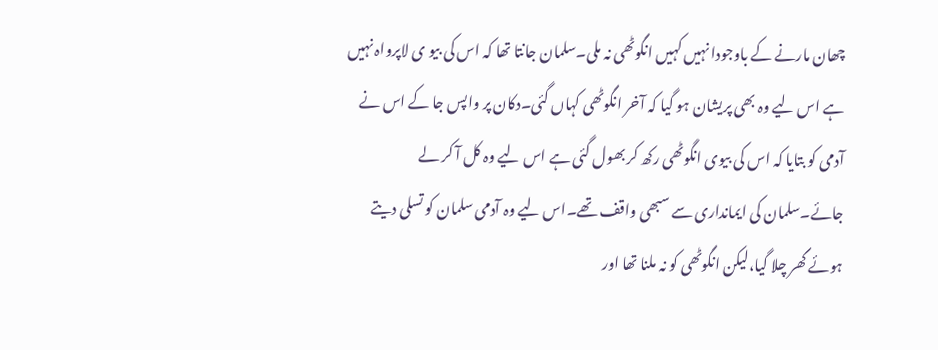چھان مارنے کے باوجودا نہیں کہیں انگوٹھی نہ ملی۔سلمان جانتا تھا کہ اس کی بیو ی لاپرواہ نہیں ہے اس لیے وہ بھی پریشان ہو گیا کہ آخر انگوٹھی کہاں گئی۔دکان پر واپس جا کے اس نے آدمی کو بتایا کہ اس کی بیوی انگوٹھی رکھ کر بھول گئی ہے اس لیے وہ کل آ کر لے جائے۔سلمان کی ایمانداری سے سبھی واقف تھے۔اس لیے وہ آدمی سلمان کو تسلی دیتے ہوئے گھر چلا گیا،لیکن انگوٹھی کو نہ ملنا تھا اور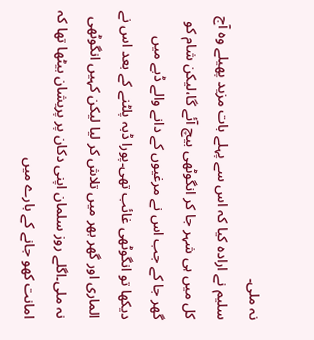نہ ملی۔
سلیم نے ارادہ کیا کہ اس سے پہلے بات مزید پھیلے وہ آج کل میں ہی شہر جا کر انگوٹھی بیچ آئے گا،لیکن شام کو گھر جا کے جب اس نے مرغیوں کے دانے والے ڈبے میں دیکھا تو انگوٹھی غائب تھی۔پورا ڈبہ پلٹنے کے بعد اس نے الماری اور گھر بھر میں تلاش کر لیا لیکن کہیں انگوٹھی نہ ملی۔اگلے روز سلمان اپنی دکان پر پریشان بیٹھا تھا کہ امانت کھو جانے کے بارے میں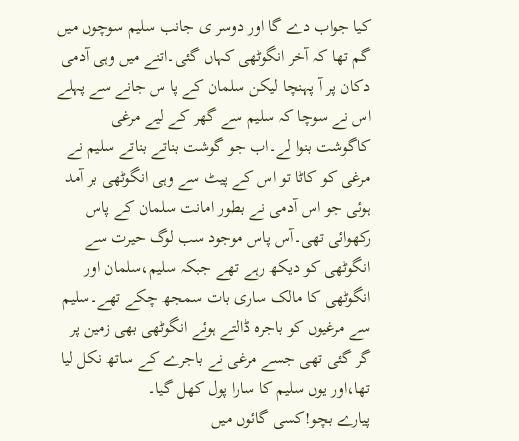کیا جواب دے گا اور دوسر ی جانب سلیم سوچوں میں گم تھا کہ آخر انگوٹھی کہاں گئی۔اتنے میں وہی آدمی دکان پر آ پہنچا لیکن سلمان کے پا س جانے سے پہلے اس نے سوچا کہ سلیم سے گھر کے لیے مرغی کاگوشت بنوا لے۔اب جو گوشت بناتے بناتے سلیم نے مرغی کو کاٹا تو اس کے پیٹ سے وہی انگوٹھی بر آمد ہوئی جو اس آدمی نے بطور امانت سلمان کے پاس رکھوائی تھی۔آس پاس موجود سب لوگ حیرت سے انگوٹھی کو دیکھ رہے تھے جبکہ سلیم،سلمان اور انگوٹھی کا مالک ساری بات سمجھ چکے تھے۔سلیم سے مرغیوں کو باجرہ ڈالتے ہوئے انگوٹھی بھی زمین پر گر گئی تھی جسے مرغی نے باجرے کے ساتھ نکل لیا تھا،اور یوں سلیم کا سارا پول کھل گیا۔
پیارے بچو!کسی گائوں میں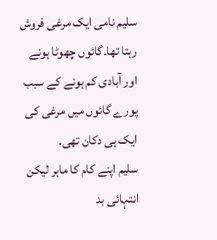سلیم نامی ایک مرغی فروش رہتا تھا۔گائوں چھوٹا ہونے اور آبادی کم ہونے کے سبب پورے گائوں میں مرغی کی ایک ہی دکان تھی۔
سلیم اپنے کام کا ماہر لیکن انتہائی بد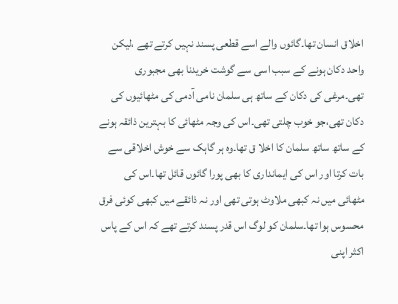اخلاق انسان تھا۔گائوں والے اسے قطعی پسند نہیں کرتے تھے ،لیکن واحد دکان ہونے کے سبب اسی سے گوشت خریدنا بھی مجبوری تھی۔مرغی کی دکان کے ساتھ ہی سلمان نامی آدمی کی مٹھائیوں کی دکان تھی،جو خوب چلتی تھی۔اس کی وجہ مٹھائی کا بہترین ذائقہ ہونے کے ساتھ ساتھ سلمان کا اخلا ق تھا۔وہ ہر گاہک سے خوش اخلاقی سے بات کرتا اور اس کی ایمانداری کا بھی پورا گائوں قائل تھا۔اس کی مٹھائی میں نہ کبھی ملاوٹ ہوتی تھی اور نہ ذائقے میں کبھی کوئی فرق محسوس ہوا تھا۔سلمان کو لوگ اس قدر پسند کرتے تھے کہ اس کے پاس اکثر اپنی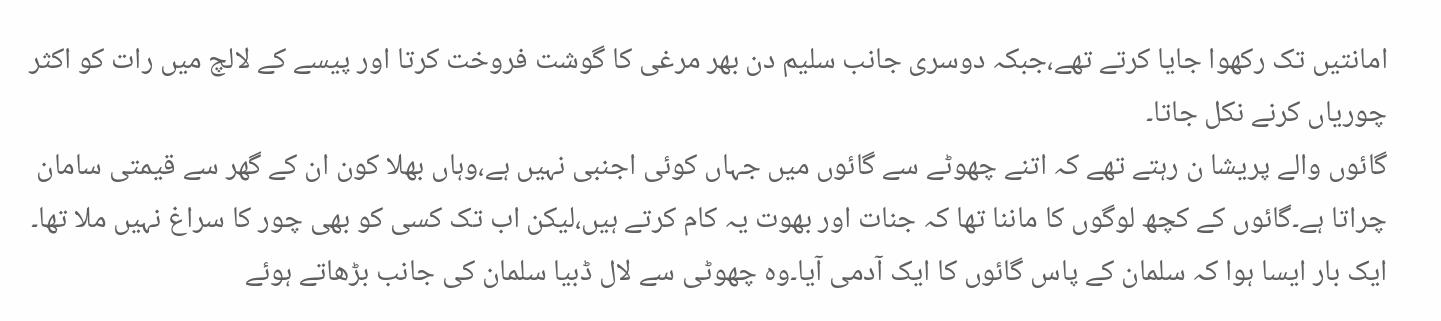امانتیں تک رکھوا جایا کرتے تھے،جبکہ دوسری جانب سلیم دن بھر مرغی کا گوشت فروخت کرتا اور پیسے کے لالچ میں رات کو اکثر چوریاں کرنے نکل جاتا۔
گائوں والے پریشا ن رہتے تھے کہ اتنے چھوٹے سے گائوں میں جہاں کوئی اجنبی نہیں ہے،وہاں بھلا کون ان کے گھر سے قیمتی سامان چراتا ہے۔گائوں کے کچھ لوگوں کا ماننا تھا کہ جنات اور بھوت یہ کام کرتے ہیں،لیکن اب تک کسی کو بھی چور کا سراغ نہیں ملا تھا۔
ایک بار ایسا ہوا کہ سلمان کے پاس گائوں کا ایک آدمی آیا۔وہ چھوٹی سے لال ڈبیا سلمان کی جانب بڑھاتے ہوئے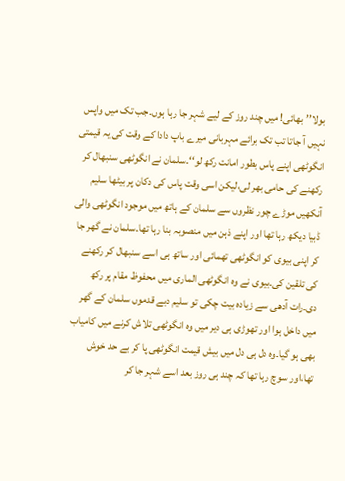بولا’’بھائی! میں چند روز کے لیے شہر جا رہا ہوں۔جب تک میں واپس نہیں آ جاتا تب تک برائے مہربانی میرے باپ دادا کے وقت کی یہ قیمتی انگوٹھی اپنے پاس بطور امانت رکھ لو‘‘۔سلمان نے انگوٹھی سنبھال کر رکھنے کی حامی بھر لی،لیکن اسی وقت پاس کی دکان پر بیٹھا سلیم آنکھیں موڑے چور نظروں سے سلمان کے ہاتھ میں موجود انگوٹھی والی ڈبیا دیکھ رہا تھا اور اپنے ذہن میں منصوبہ بنا رہا تھا۔سلمان نے گھر جا کر اپنی بیوی کو انگوٹھی تھمائی اور ساتھ ہی اسے سنبھال کر رکھنے کی تلقین کی۔بیوی نے وہ انگوٹھی الماری میں محفوظ مقام پر رکھ دی۔رات آدھی سے زیادہ بیت چکی تو سلیم دبے قدموں سلمان کے گھر میں داخل ہوا اور تھوڑی ہی دیر میں وہ انگوٹھی تلاش کرنے میں کامیاب بھی ہو گیا۔وہ دل ہی دل میں بیش قیمت انگوٹھی پا کر بے حد خوش تھا،اور سوچ رہا تھا کہ چند ہی روز بعد اسے شہر جا کر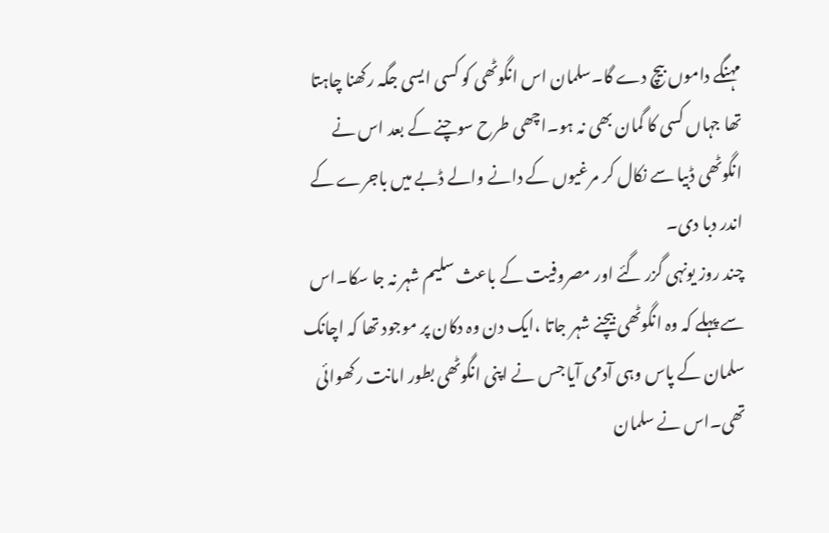مہنگے داموں بیچ دے گا۔سلمان اس انگوٹھی کو کسی ایسی جگہ رکھنا چاہتا تھا جہاں کسی کا گمان بھی نہ ہو۔اچھی طرح سوچنے کے بعد اس نے انگوٹھی ڈبیا سے نکال کر مرغیوں کے دانے والے ڈبے میں باجرے کے اندر دبا دی۔
چند روز یونہی گزر گئے اور مصروفیت کے باعث سلیم شہر نہ جا سکا۔اس سے پہلے کہ وہ انگوٹھی بیچنے شہر جاتا ،ایک دن وہ دکان پر موجود تھا کہ اچانک سلمان کے پاس وہی آدمی آیا جس نے اپنی انگوٹھی بطور امانت رکھوائی تھی۔اس نے سلمان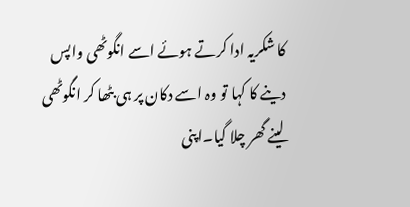کا شکریہ ادا کرتے ہوئے اسے انگوٹھی واپس دینے کا کہا تو وہ اسے دکان پر ہی بٹھا کر انگوٹھی لینے گھر چلا گیا۔اپنی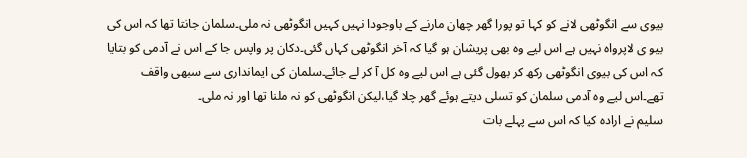بیوی سے انگوٹھی لانے کو کہا تو پورا گھر چھان مارنے کے باوجودا نہیں کہیں انگوٹھی نہ ملی۔سلمان جانتا تھا کہ اس کی بیو ی لاپرواہ نہیں ہے اس لیے وہ بھی پریشان ہو گیا کہ آخر انگوٹھی کہاں گئی۔دکان پر واپس جا کے اس نے آدمی کو بتایا کہ اس کی بیوی انگوٹھی رکھ کر بھول گئی ہے اس لیے وہ کل آ کر لے جائے۔سلمان کی ایمانداری سے سبھی واقف تھے۔اس لیے وہ آدمی سلمان کو تسلی دیتے ہوئے گھر چلا گیا،لیکن انگوٹھی کو نہ ملنا تھا اور نہ ملی۔
سلیم نے ارادہ کیا کہ اس سے پہلے بات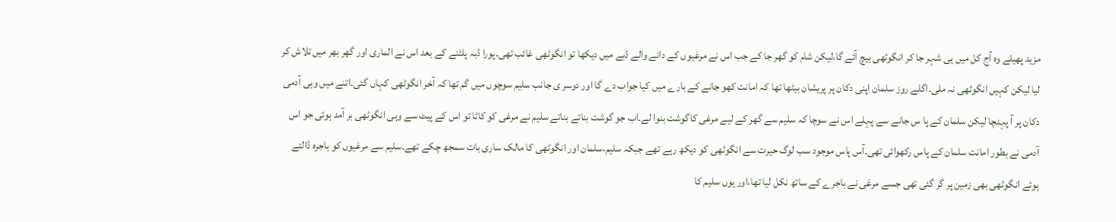مزید پھیلے وہ آج کل میں ہی شہر جا کر انگوٹھی بیچ آئے گا،لیکن شام کو گھر جا کے جب اس نے مرغیوں کے دانے والے ڈبے میں دیکھا تو انگوٹھی غائب تھی۔پورا ڈبہ پلٹنے کے بعد اس نے الماری اور گھر بھر میں تلاش کر لیا لیکن کہیں انگوٹھی نہ ملی۔اگلے روز سلمان اپنی دکان پر پریشان بیٹھا تھا کہ امانت کھو جانے کے بارے میں کیا جواب دے گا اور دوسر ی جانب سلیم سوچوں میں گم تھا کہ آخر انگوٹھی کہاں گئی۔اتنے میں وہی آدمی دکان پر آ پہنچا لیکن سلمان کے پا س جانے سے پہلے اس نے سوچا کہ سلیم سے گھر کے لیے مرغی کاگوشت بنوا لے۔اب جو گوشت بناتے بناتے سلیم نے مرغی کو کاٹا تو اس کے پیٹ سے وہی انگوٹھی بر آمد ہوئی جو اس آدمی نے بطور امانت سلمان کے پاس رکھوائی تھی۔آس پاس موجود سب لوگ حیرت سے انگوٹھی کو دیکھ رہے تھے جبکہ سلیم،سلمان اور انگوٹھی کا مالک ساری بات سمجھ چکے تھے۔سلیم سے مرغیوں کو باجرہ ڈالتے ہوئے انگوٹھی بھی زمین پر گر گئی تھی جسے مرغی نے باجرے کے ساتھ نکل لیا تھا،اور یوں سلیم کا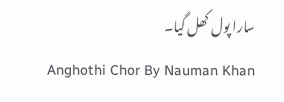سارا پول کھل گیا۔
Anghothi Chor By Nauman Khan